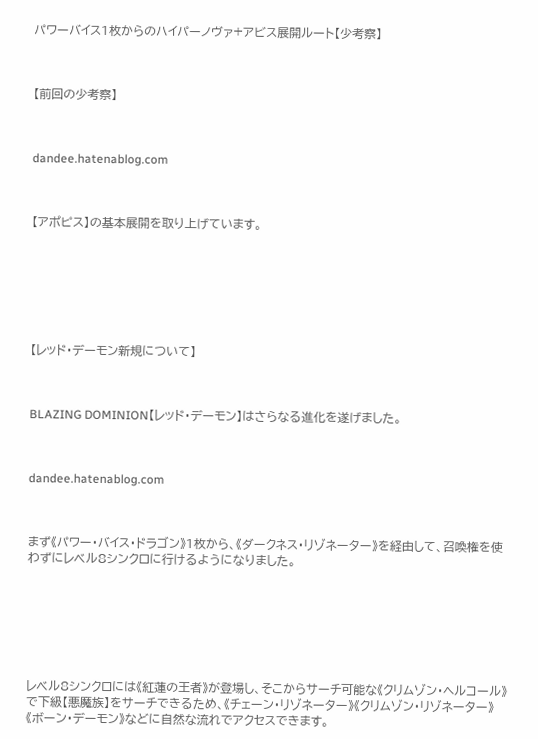パワーバイス1枚からのハイパーノヴァ+アビス展開ルート【少考察】



【前回の少考察】



dandee.hatenablog.com



【アポピス】の基本展開を取り上げています。







【レッド・デーモン新規について】



BLAZING DOMINION【レッド・デーモン】はさらなる進化を遂げました。



dandee.hatenablog.com



まず《パワー・バイス・ドラゴン》1枚から、《ダークネス・リゾネーター》を経由して、召喚権を使わずにレベル8シンクロに行けるようになりました。







レベル8シンクロには《紅蓮の王者》が登場し、そこからサーチ可能な《クリムゾン・ヘルコール》で下級【悪魔族】をサーチできるため、《チェーン・リゾネーター》《クリムゾン・リゾネーター》《ボーン・デーモン》などに自然な流れでアクセスできます。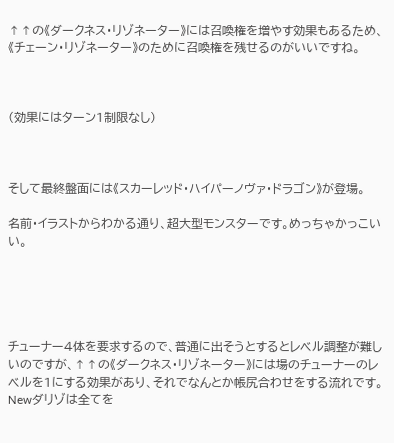↑↑の《ダークネス・リゾネーター》には召喚権を増やす効果もあるため、《チェーン・リゾネーター》のために召喚権を残せるのがいいですね。



(効果にはターン1制限なし)



そして最終盤面には《スカーレッド・ハイパーノヴァ・ドラゴン》が登場。

名前・イラストからわかる通り、超大型モンスターです。めっちゃかっこいい。





チューナー4体を要求するので、普通に出そうとするとレベル調整が難しいのですが、↑↑の《ダークネス・リゾネーター》には場のチューナーのレベルを1にする効果があり、それでなんとか帳尻合わせをする流れです。Newダリゾは全てを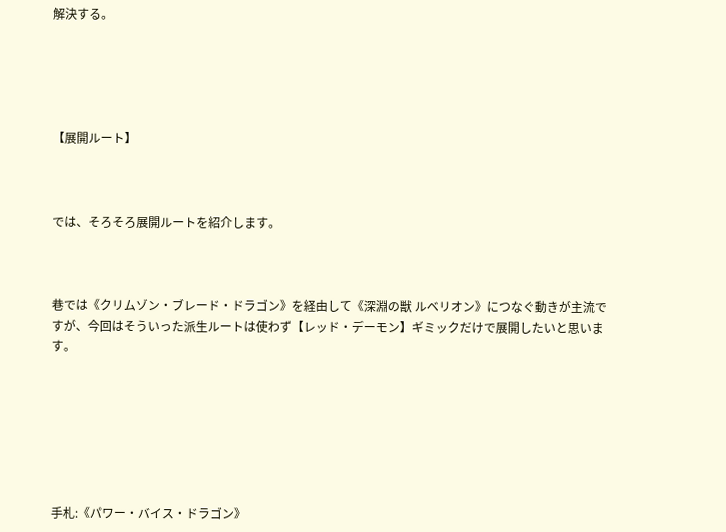解決する。





【展開ルート】



では、そろそろ展開ルートを紹介します。



巷では《クリムゾン・ブレード・ドラゴン》を経由して《深淵の獣 ルベリオン》につなぐ動きが主流ですが、今回はそういった派生ルートは使わず【レッド・デーモン】ギミックだけで展開したいと思います。







手札:《パワー・バイス・ドラゴン》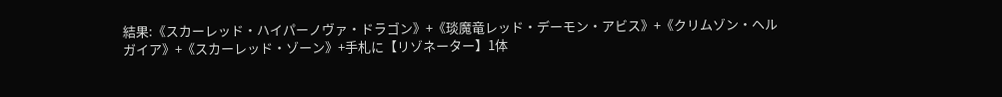結果:《スカーレッド・ハイパーノヴァ・ドラゴン》+《琰魔竜レッド・デーモン・アビス》+《クリムゾン・ヘルガイア》+《スカーレッド・ゾーン》+手札に【リゾネーター】1体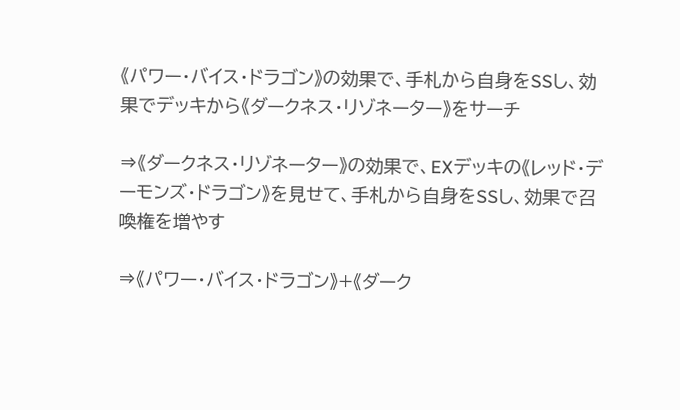《パワー・バイス・ドラゴン》の効果で、手札から自身をSSし、効果でデッキから《ダークネス・リゾネーター》をサーチ

⇒《ダークネス・リゾネーター》の効果で、EXデッキの《レッド・デーモンズ・ドラゴン》を見せて、手札から自身をSSし、効果で召喚権を増やす

⇒《パワー・バイス・ドラゴン》+《ダーク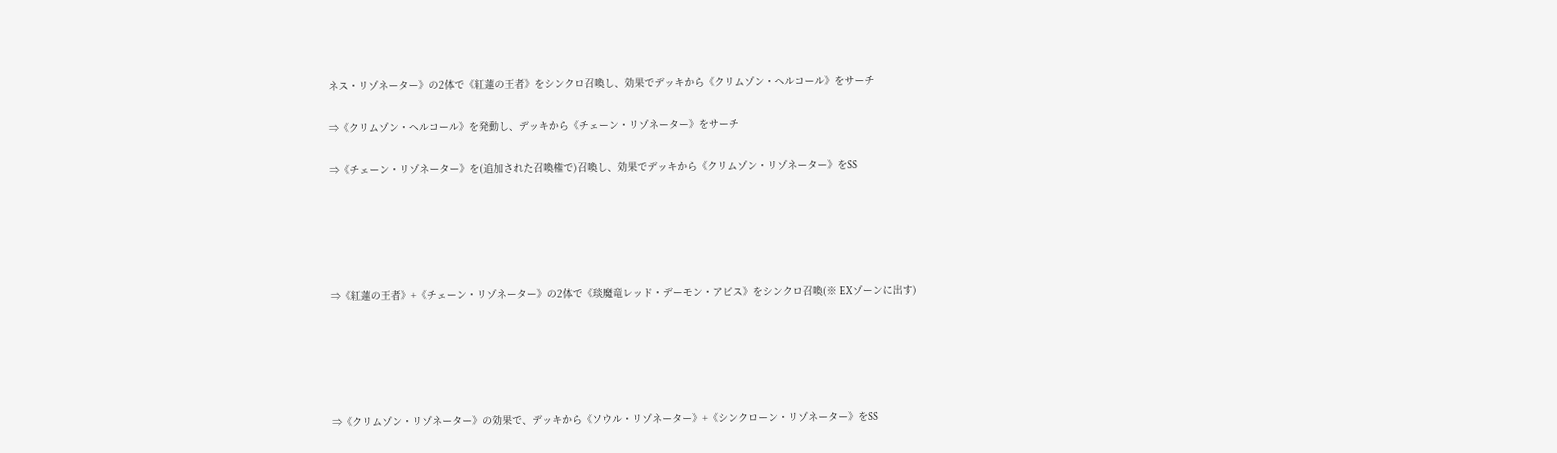ネス・リゾネーター》の2体で《紅蓮の王者》をシンクロ召喚し、効果でデッキから《クリムゾン・ヘルコール》をサーチ

⇒《クリムゾン・ヘルコール》を発動し、デッキから《チェーン・リゾネーター》をサーチ

⇒《チェーン・リゾネーター》を(追加された召喚権で)召喚し、効果でデッキから《クリムゾン・リゾネーター》をSS





⇒《紅蓮の王者》+《チェーン・リゾネーター》の2体で《琰魔竜レッド・デーモン・アビス》をシンクロ召喚(※ EXゾーンに出す)





⇒《クリムゾン・リゾネーター》の効果で、デッキから《ソウル・リゾネーター》+《シンクローン・リゾネーター》をSS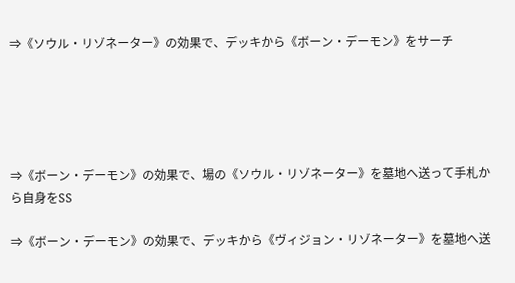⇒《ソウル・リゾネーター》の効果で、デッキから《ボーン・デーモン》をサーチ





⇒《ボーン・デーモン》の効果で、場の《ソウル・リゾネーター》を墓地へ送って手札から自身をSS

⇒《ボーン・デーモン》の効果で、デッキから《ヴィジョン・リゾネーター》を墓地へ送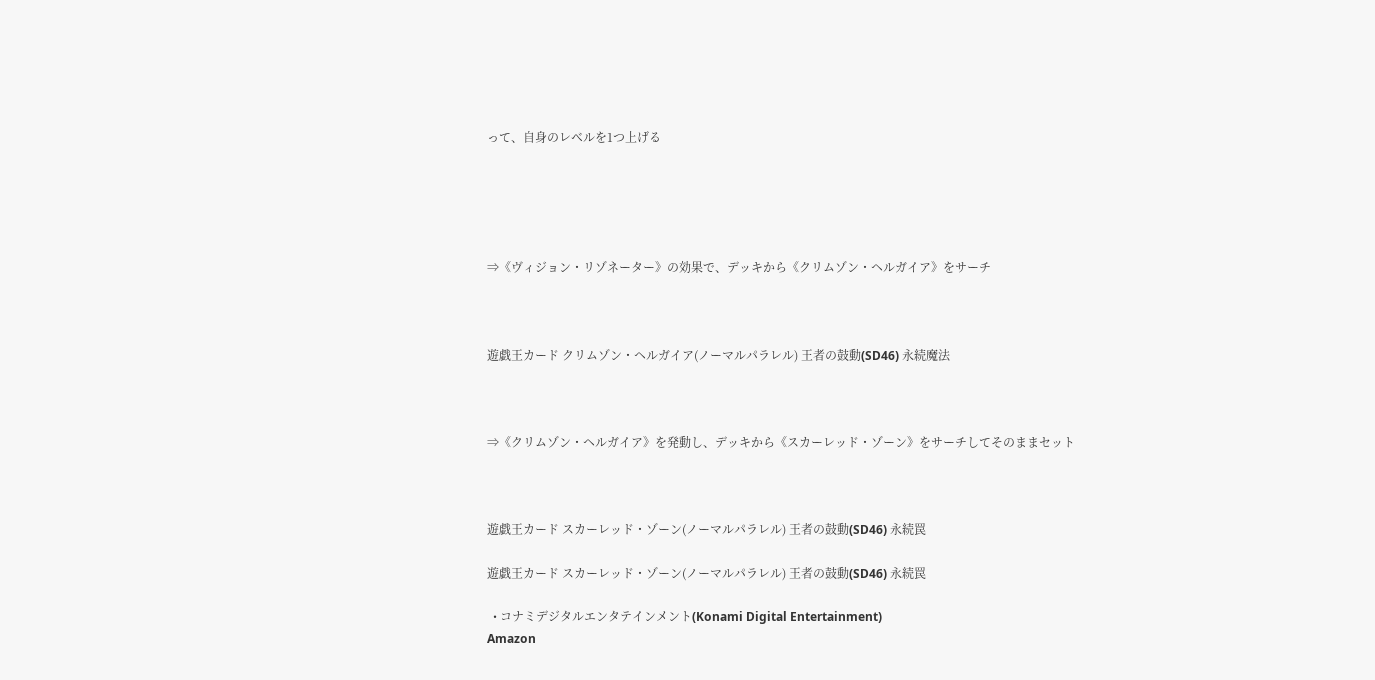って、自身のレベルを1つ上げる





⇒《ヴィジョン・リゾネーター》の効果で、デッキから《クリムゾン・ヘルガイア》をサーチ



遊戯王カード クリムゾン・ヘルガイア(ノーマルパラレル) 王者の鼓動(SD46) 永続魔法



⇒《クリムゾン・ヘルガイア》を発動し、デッキから《スカーレッド・ゾーン》をサーチしてそのままセット



遊戯王カード スカーレッド・ゾーン(ノーマルパラレル) 王者の鼓動(SD46) 永続罠

遊戯王カード スカーレッド・ゾーン(ノーマルパラレル) 王者の鼓動(SD46) 永続罠

  • コナミデジタルエンタテインメント(Konami Digital Entertainment)
Amazon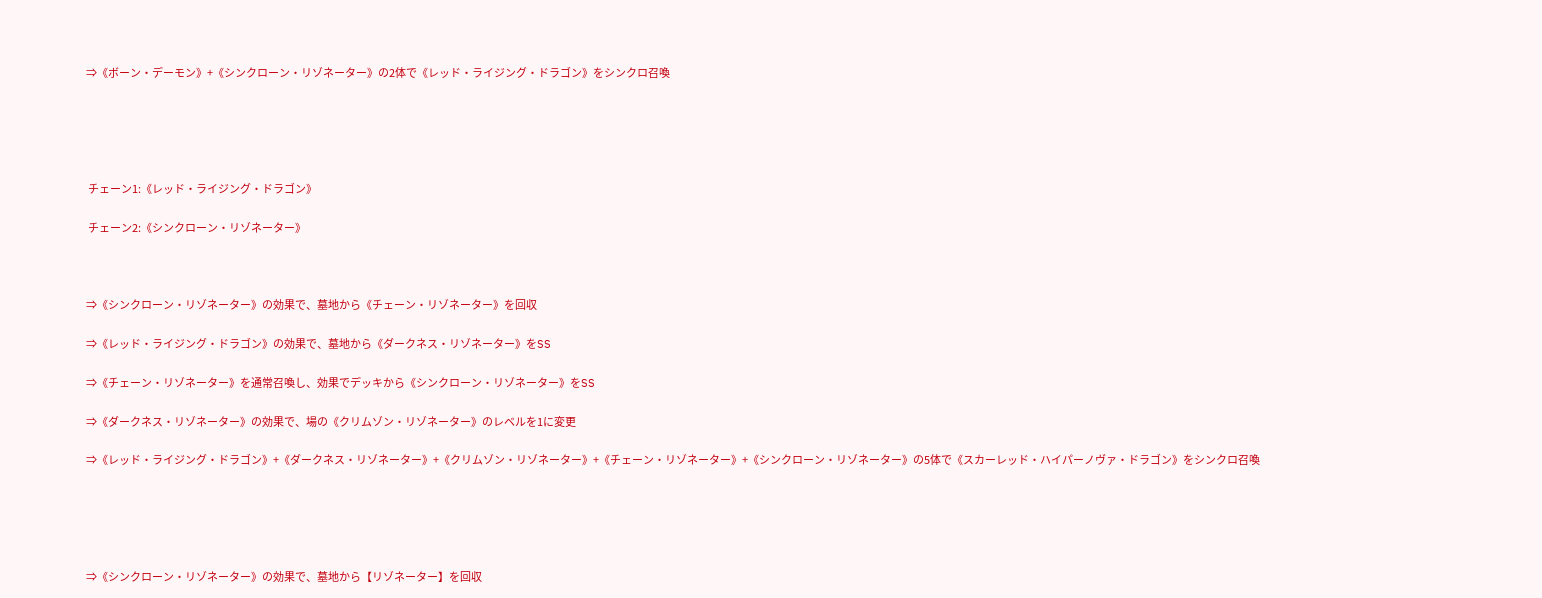⇒《ボーン・デーモン》+《シンクローン・リゾネーター》の2体で《レッド・ライジング・ドラゴン》をシンクロ召喚





 チェーン1:《レッド・ライジング・ドラゴン》

 チェーン2:《シンクローン・リゾネーター》



⇒《シンクローン・リゾネーター》の効果で、墓地から《チェーン・リゾネーター》を回収

⇒《レッド・ライジング・ドラゴン》の効果で、墓地から《ダークネス・リゾネーター》をSS

⇒《チェーン・リゾネーター》を通常召喚し、効果でデッキから《シンクローン・リゾネーター》をSS

⇒《ダークネス・リゾネーター》の効果で、場の《クリムゾン・リゾネーター》のレベルを1に変更

⇒《レッド・ライジング・ドラゴン》+《ダークネス・リゾネーター》+《クリムゾン・リゾネーター》+《チェーン・リゾネーター》+《シンクローン・リゾネーター》の5体で《スカーレッド・ハイパーノヴァ・ドラゴン》をシンクロ召喚





⇒《シンクローン・リゾネーター》の効果で、墓地から【リゾネーター】を回収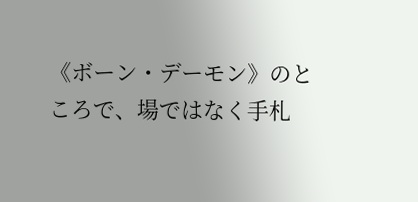《ボーン・デーモン》のところで、場ではなく手札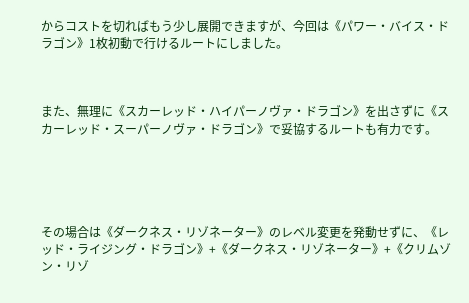からコストを切ればもう少し展開できますが、今回は《パワー・バイス・ドラゴン》1枚初動で行けるルートにしました。



また、無理に《スカーレッド・ハイパーノヴァ・ドラゴン》を出さずに《スカーレッド・スーパーノヴァ・ドラゴン》で妥協するルートも有力です。





その場合は《ダークネス・リゾネーター》のレベル変更を発動せずに、《レッド・ライジング・ドラゴン》+《ダークネス・リゾネーター》+《クリムゾン・リゾ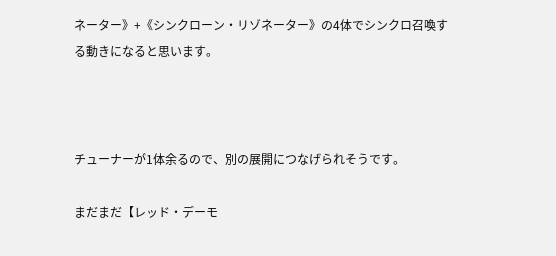ネーター》+《シンクローン・リゾネーター》の4体でシンクロ召喚する動きになると思います。



チューナーが1体余るので、別の展開につなげられそうです。

まだまだ【レッド・デーモ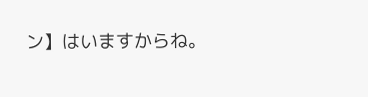ン】はいますからね。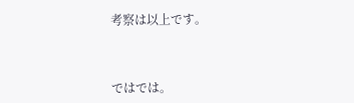考察は以上です。



ではでは。